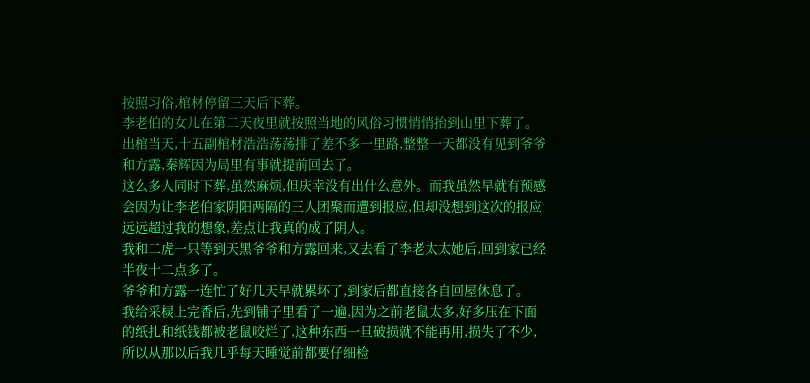按照习俗,棺材停留三天后下葬。
李老伯的女儿在第二天夜里就按照当地的风俗习惯悄悄抬到山里下葬了。
出棺当天,十五副棺材浩浩荡荡排了差不多一里路,整整一天都没有见到爷爷和方露,秦辉因为局里有事就提前回去了。
这么多人同时下葬,虽然麻烦,但庆幸没有出什么意外。而我虽然早就有预感会因为让李老伯家阴阳两隔的三人团聚而遭到报应,但却没想到这次的报应远远超过我的想象,差点让我真的成了阴人。
我和二虎一只等到天黑爷爷和方露回来,又去看了李老太太她后,回到家已经半夜十二点多了。
爷爷和方露一连忙了好几天早就累坏了,到家后都直接各自回屋休息了。
我给采棂上完香后,先到铺子里看了一遍,因为之前老鼠太多,好多压在下面的纸扎和纸钱都被老鼠咬烂了,这种东西一旦破损就不能再用,损失了不少,所以从那以后我几乎每天睡觉前都要仔细检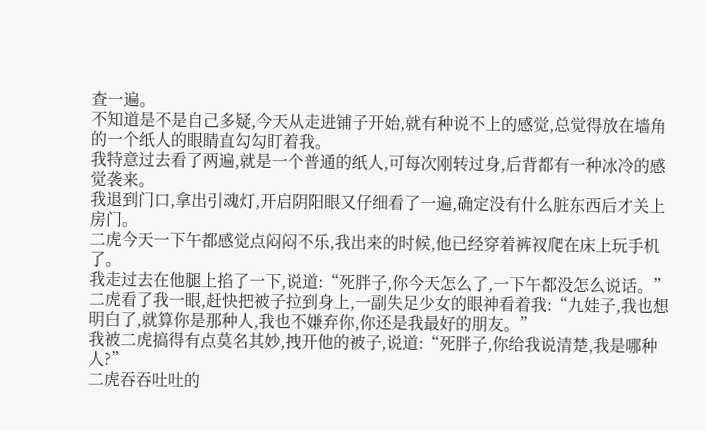查一遍。
不知道是不是自己多疑,今天从走进铺子开始,就有种说不上的感觉,总觉得放在墙角的一个纸人的眼睛直勾勾盯着我。
我特意过去看了两遍,就是一个普通的纸人,可每次刚转过身,后背都有一种冰冷的感觉袭来。
我退到门口,拿出引魂灯,开启阴阳眼又仔细看了一遍,确定没有什么脏东西后才关上房门。
二虎今天一下午都感觉点闷闷不乐,我出来的时候,他已经穿着裤衩爬在床上玩手机了。
我走过去在他腿上掐了一下,说道:“死胖子,你今天怎么了,一下午都没怎么说话。”
二虎看了我一眼,赶快把被子拉到身上,一副失足少女的眼神看着我:“九娃子,我也想明白了,就算你是那种人,我也不嫌弃你,你还是我最好的朋友。”
我被二虎搞得有点莫名其妙,拽开他的被子,说道:“死胖子,你给我说清楚,我是哪种人?”
二虎吞吞吐吐的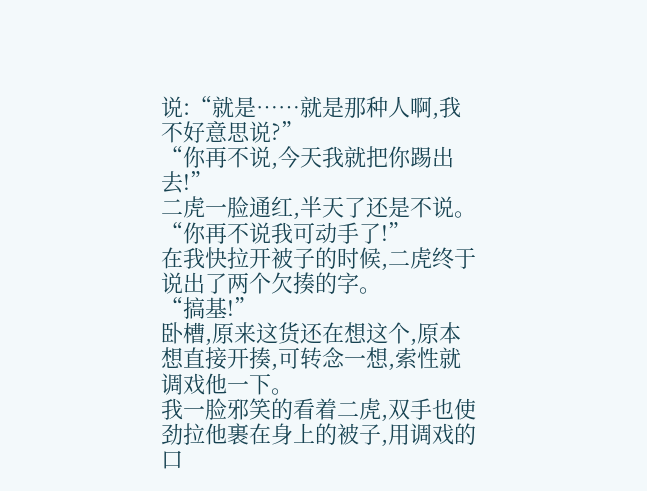说:“就是……就是那种人啊,我不好意思说?”
“你再不说,今天我就把你踢出去!”
二虎一脸通红,半天了还是不说。
“你再不说我可动手了!”
在我快拉开被子的时候,二虎终于说出了两个欠揍的字。
“搞基!”
卧槽,原来这货还在想这个,原本想直接开揍,可转念一想,索性就调戏他一下。
我一脸邪笑的看着二虎,双手也使劲拉他裹在身上的被子,用调戏的口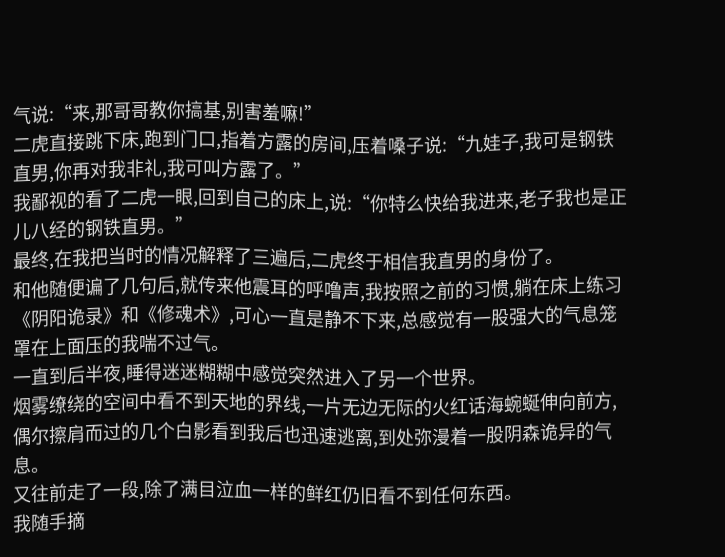气说:“来,那哥哥教你搞基,别害羞嘛!”
二虎直接跳下床,跑到门口,指着方露的房间,压着嗓子说:“九娃子,我可是钢铁直男,你再对我非礼,我可叫方露了。”
我鄙视的看了二虎一眼,回到自己的床上,说:“你特么快给我进来,老子我也是正儿八经的钢铁直男。”
最终,在我把当时的情况解释了三遍后,二虎终于相信我直男的身份了。
和他随便谝了几句后,就传来他震耳的呼噜声,我按照之前的习惯,躺在床上练习《阴阳诡录》和《修魂术》,可心一直是静不下来,总感觉有一股强大的气息笼罩在上面压的我喘不过气。
一直到后半夜,睡得迷迷糊糊中感觉突然进入了另一个世界。
烟雾缭绕的空间中看不到天地的界线,一片无边无际的火红话海蜿蜒伸向前方,偶尔擦肩而过的几个白影看到我后也迅速逃离,到处弥漫着一股阴森诡异的气息。
又往前走了一段,除了满目泣血一样的鲜红仍旧看不到任何东西。
我随手摘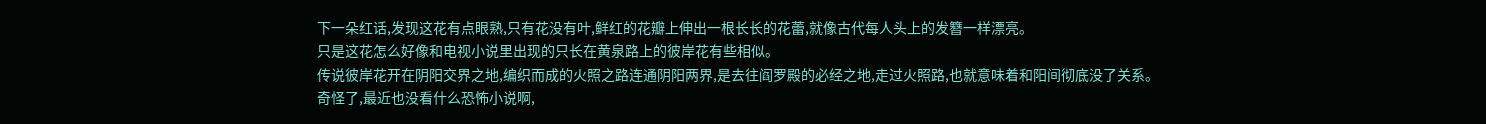下一朵红话,发现这花有点眼熟,只有花没有叶,鲜红的花瓣上伸出一根长长的花蕾,就像古代每人头上的发簪一样漂亮。
只是这花怎么好像和电视小说里出现的只长在黄泉路上的彼岸花有些相似。
传说彼岸花开在阴阳交界之地,编织而成的火照之路连通阴阳两界,是去往阎罗殿的必经之地,走过火照路,也就意味着和阳间彻底没了关系。
奇怪了,最近也没看什么恐怖小说啊,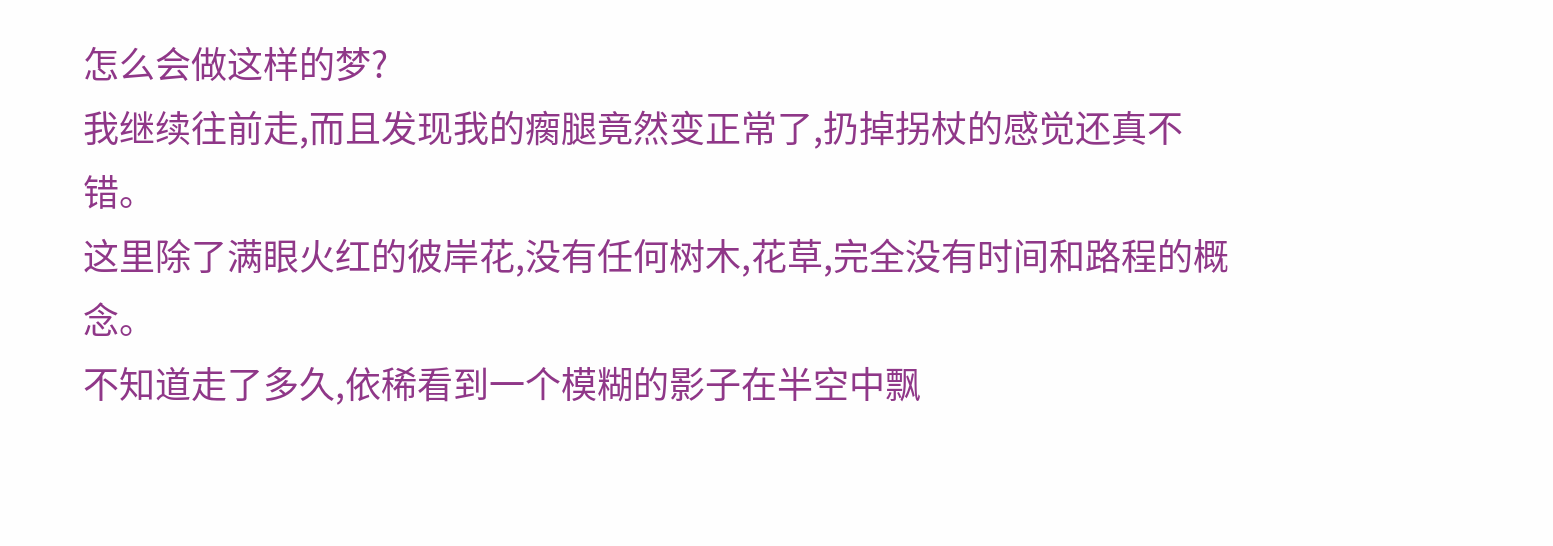怎么会做这样的梦?
我继续往前走,而且发现我的瘸腿竟然变正常了,扔掉拐杖的感觉还真不错。
这里除了满眼火红的彼岸花,没有任何树木,花草,完全没有时间和路程的概念。
不知道走了多久,依稀看到一个模糊的影子在半空中飘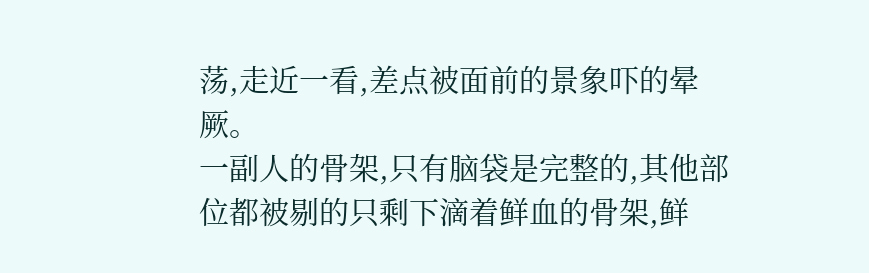荡,走近一看,差点被面前的景象吓的晕厥。
一副人的骨架,只有脑袋是完整的,其他部位都被剔的只剩下滴着鲜血的骨架,鲜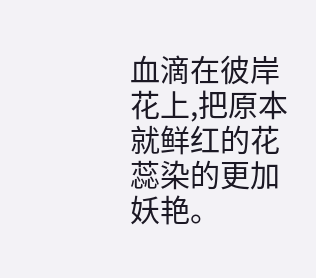血滴在彼岸花上,把原本
就鲜红的花蕊染的更加妖艳。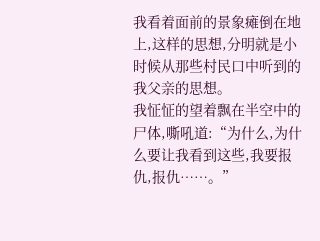我看着面前的景象瘫倒在地上,这样的思想,分明就是小时候从那些村民口中听到的我父亲的思想。
我怔怔的望着飘在半空中的尸体,嘶吼道:“为什么,为什么要让我看到这些,我要报仇,报仇……。”